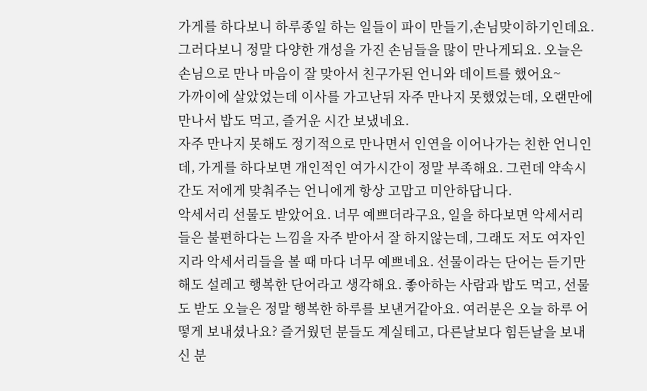가게를 하다보니 하루종일 하는 일들이 파이 만들기,손님맞이하기인데요. 그러다보니 정말 다양한 개성을 가진 손님들을 많이 만나게되요. 오늘은 손님으로 만나 마음이 잘 맞아서 친구가된 언니와 데이트를 했어요~
가까이에 살았었는데 이사를 가고난뒤 자주 만나지 못했었는데, 오랜만에 만나서 밥도 먹고, 즐거운 시간 보냈네요.
자주 만나지 못해도 정기적으로 만나면서 인연을 이어나가는 친한 언니인데, 가게를 하다보면 개인적인 여가시간이 정말 부족해요. 그런데 약속시간도 저에게 맞춰주는 언니에게 항상 고맙고 미안하답니다.
악세서리 선물도 받았어요. 너무 예쁘더라구요, 일을 하다보면 악세서리들은 불편하다는 느낌을 자주 받아서 잘 하지않는데, 그래도 저도 여자인지라 악세서리들을 볼 때 마다 너무 예쁘네요. 선물이라는 단어는 듣기만해도 설레고 행복한 단어라고 생각해요. 좋아하는 사람과 밥도 먹고, 선물도 받도 오늘은 정말 행복한 하루를 보낸거같아요. 여러분은 오늘 하루 어떻게 보내셨나요? 즐거웠던 분들도 계실테고, 다른날보다 힘든날을 보내신 분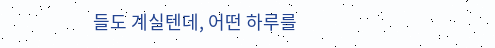들도 계실텐데, 어떤 하루를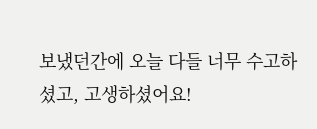보냈던간에 오늘 다들 너무 수고하셨고, 고생하셨어요!